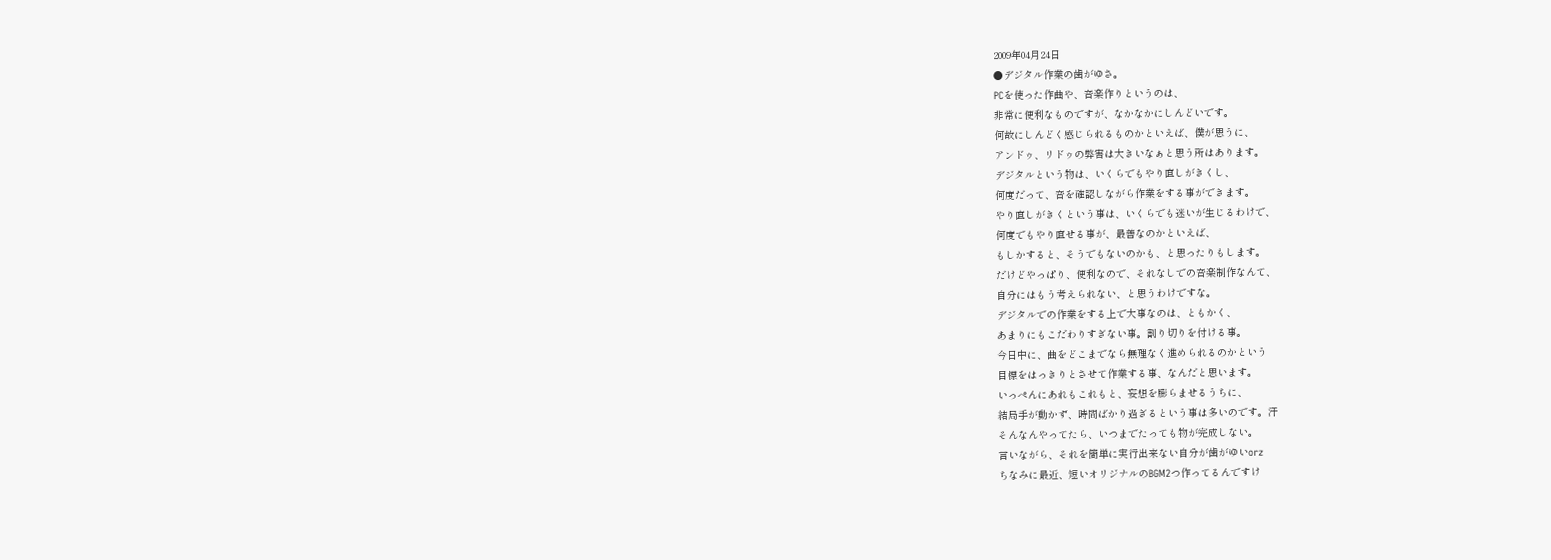2009年04月24日
●デジタル作業の歯がゆさ。
PCを使った作曲や、音楽作りというのは、
非常に便利なものですが、なかなかにしんどいです。
何故にしんどく感じられるものかといえば、僕が思うに、
アンドゥ、リドゥの弊害は大きいなぁと思う所はあります。
デジタルという物は、いくらでもやり直しがきくし、
何度だって、音を確認しながら作業をする事ができます。
やり直しがきくという事は、いくらでも迷いが生じるわけで、
何度でもやり直せる事が、最善なのかといえば、
もしかすると、そうでもないのかも、と思ったりもします。
だけどやっぱり、便利なので、それなしでの音楽制作なんて、
自分にはもう考えられない、と思うわけですな。
デジタルでの作業をする上で大事なのは、ともかく、
あまりにもこだわりすぎない事。割り切りを付ける事。
今日中に、曲をどこまでなら無理なく進められるのかという
目標をはっきりとさせて作業する事、なんだと思います。
いっぺんにあれもこれもと、妄想を膨らませるうちに、
結局手が動かず、時間ばかり過ぎるという事は多いのです。汗
そんなんやってたら、いつまでたっても物が完成しない。
言いながら、それを簡単に実行出来ない自分が歯がゆいorz
ちなみに最近、短いオリジナルのBGM2つ作ってるんですけ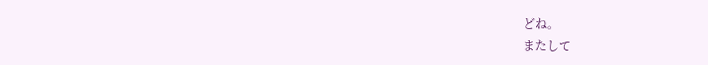どね。
またして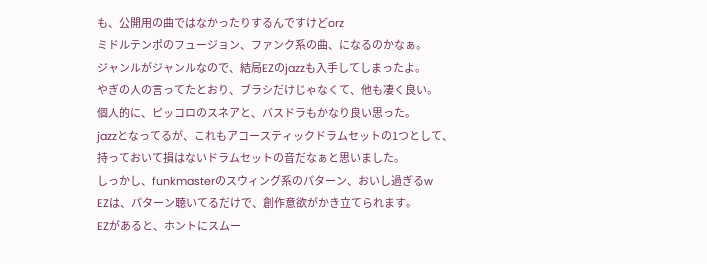も、公開用の曲ではなかったりするんですけどorz
ミドルテンポのフュージョン、ファンク系の曲、になるのかなぁ。
ジャンルがジャンルなので、結局EZのjazzも入手してしまったよ。
やぎの人の言ってたとおり、ブラシだけじゃなくて、他も凄く良い。
個人的に、ピッコロのスネアと、バスドラもかなり良い思った。
jazzとなってるが、これもアコースティックドラムセットの1つとして、
持っておいて損はないドラムセットの音だなぁと思いました。
しっかし、funkmasterのスウィング系のパターン、おいし過ぎるw
EZは、パターン聴いてるだけで、創作意欲がかき立てられます。
EZがあると、ホントにスムー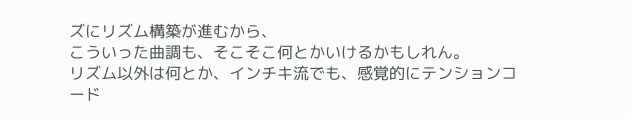ズにリズム構築が進むから、
こういった曲調も、そこそこ何とかいけるかもしれん。
リズム以外は何とか、インチキ流でも、感覚的にテンションコード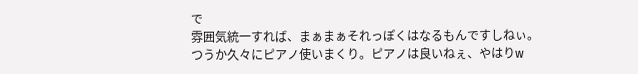で
雰囲気統一すれば、まぁまぁそれっぽくはなるもんですしねぃ。
つうか久々にピアノ使いまくり。ピアノは良いねぇ、やはりw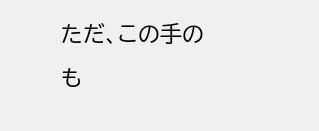ただ、この手のも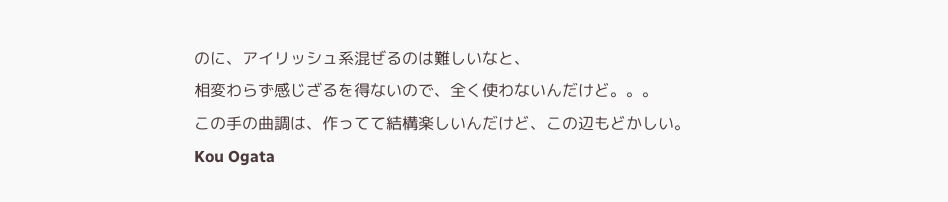のに、アイリッシュ系混ぜるのは難しいなと、
相変わらず感じざるを得ないので、全く使わないんだけど。。。
この手の曲調は、作ってて結構楽しいんだけど、この辺もどかしい。
Kou Ogata